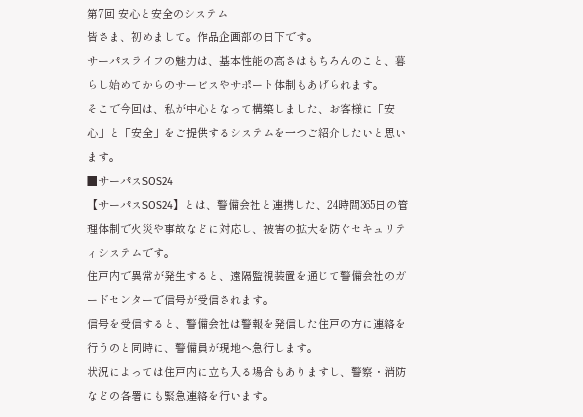第7回 安心と安全のシステム
皆さま、初めまして。作品企画部の日下です。
サーパスライフの魅力は、基本性能の高さはもちろんのこと、暮らし始めてからのサービスやサポート体制もあげられます。
そこで今回は、私が中心となって構築しました、お客様に「安心」と「安全」をご提供するシステムを一つご紹介したいと思います。
■サーパスSOS24
【サーパスSOS24】とは、警備会社と連携した、24時間365日の管理体制で火災や事故などに対応し、被害の拡大を防ぐセキュリティシステムです。
住戸内で異常が発生すると、遠隔監視装置を通じて警備会社のガードセンターで信号が受信されます。
信号を受信すると、警備会社は警報を発信した住戸の方に連絡を行うのと同時に、警備員が現地へ急行します。
状況によっては住戸内に立ち入る場合もありますし、警察・消防などの各署にも緊急連絡を行います。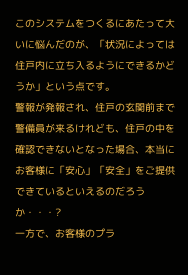このシステムをつくるにあたって大いに悩んだのが、「状況によっては住戸内に立ち入るようにできるかどうか」という点です。
警報が発報され、住戸の玄関前まで警備員が来るけれども、住戸の中を確認できないとなった場合、本当にお客様に「安心」「安全」をご提供できているといえるのだろうか・・・?
一方で、お客様のプラ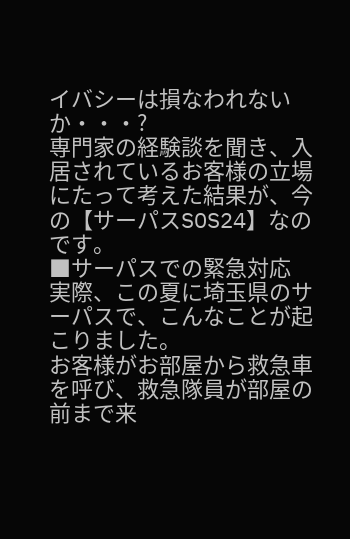イバシーは損なわれないか・・・?
専門家の経験談を聞き、入居されているお客様の立場にたって考えた結果が、今の【サーパスSOS24】なのです。
■サーパスでの緊急対応
実際、この夏に埼玉県のサーパスで、こんなことが起こりました。
お客様がお部屋から救急車を呼び、救急隊員が部屋の前まで来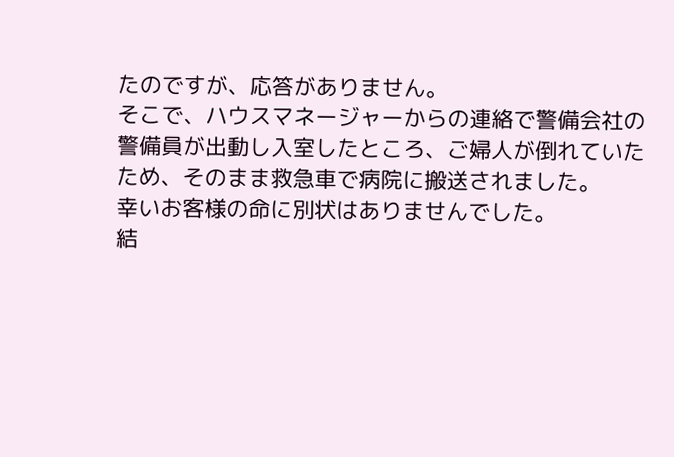たのですが、応答がありません。
そこで、ハウスマネージャーからの連絡で警備会社の警備員が出動し入室したところ、ご婦人が倒れていたため、そのまま救急車で病院に搬送されました。
幸いお客様の命に別状はありませんでした。
結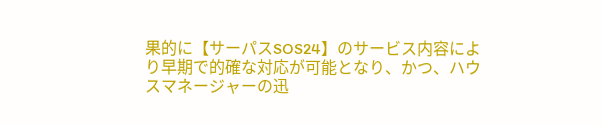果的に【サーパスSOS24】のサービス内容により早期で的確な対応が可能となり、かつ、ハウスマネージャーの迅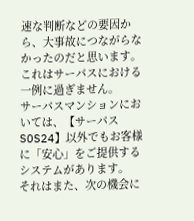速な判断などの要因から、大事故につながらなかったのだと思います。
これはサーパスにおける一例に過ぎません。
サーパスマンションにおいては、【サーパスSOS24】以外でもお客様に「安心」をご提供するシステムがあります。
それはまた、次の機会に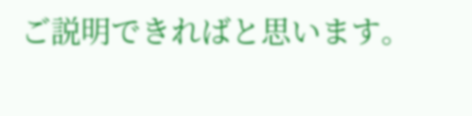ご説明できればと思います。